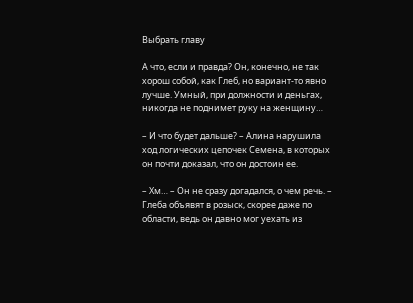Выбрать главу

А что, если и правда? Он, конечно, не так хорош собой, как Глеб, но вариант-то явно лучше. Умный, при должности и деньгах, никогда не поднимет руку на женщину…

– И что будет дальше? – Алина нарушила ход логических цепочек Семена, в которых он почти доказал, что он достоин ее.

– Хм… – Он не сразу догадался, о чем речь. – Глеба объявят в розыск, скорее даже по области, ведь он давно мог уехать из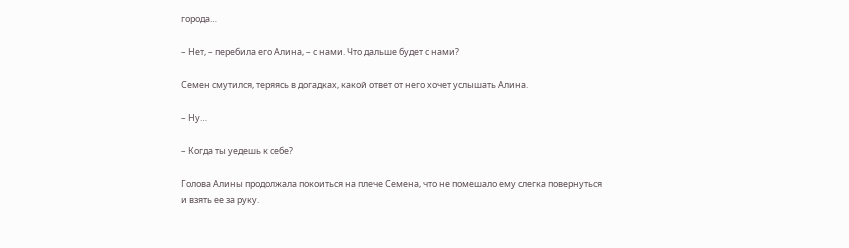города…

– Нет, – перебила его Алина, – с нами. Что дальше будет с нами?

Семен смутился, теряясь в догадках, какой ответ от него хочет услышать Алина.

– Ну…

– Когда ты уедешь к себе?

Голова Алины продолжала покоиться на плече Семена, что не помешало ему слегка повернуться и взять ее за руку.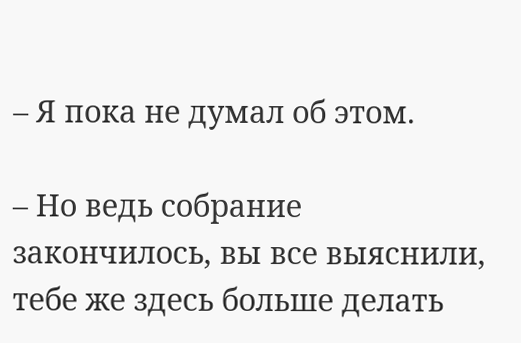– Я пока не думал об этом.

– Но ведь собрание закончилось, вы все выяснили, тебе же здесь больше делать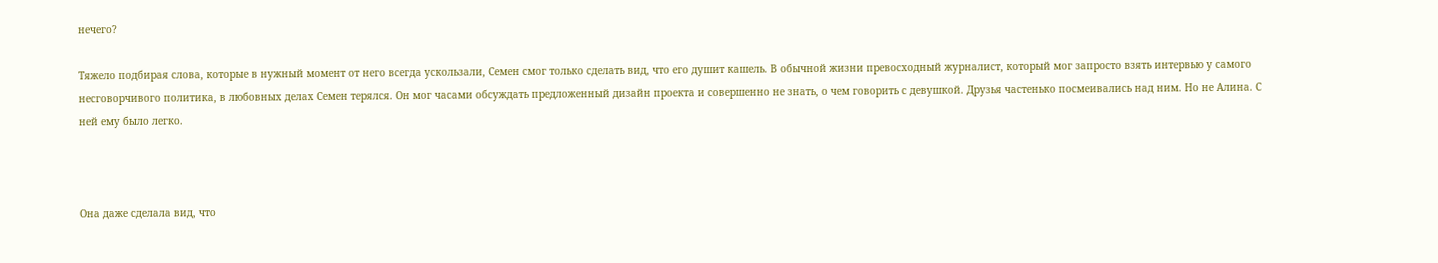нечего?

Тяжело подбирая слова, которые в нужный момент от него всегда ускользали, Семен смог только сделать вид, что его душит кашель. В обычной жизни превосходный журналист, который мог запросто взять интервью у самого несговорчивого политика, в любовных делах Семен терялся. Он мог часами обсуждать предложенный дизайн проекта и совершенно не знать, о чем говорить с девушкой. Друзья частенько посмеивались над ним. Но не Алина. С ней ему было легко.



Она даже сделала вид, что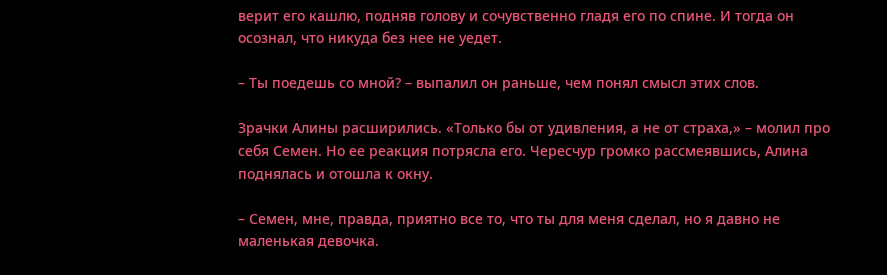верит его кашлю, подняв голову и сочувственно гладя его по спине. И тогда он осознал, что никуда без нее не уедет.

– Ты поедешь со мной? – выпалил он раньше, чем понял смысл этих слов.

Зрачки Алины расширились. «Только бы от удивления, а не от страха,» – молил про себя Семен. Но ее реакция потрясла его. Чересчур громко рассмеявшись, Алина поднялась и отошла к окну.

– Семен, мне, правда, приятно все то, что ты для меня сделал, но я давно не маленькая девочка.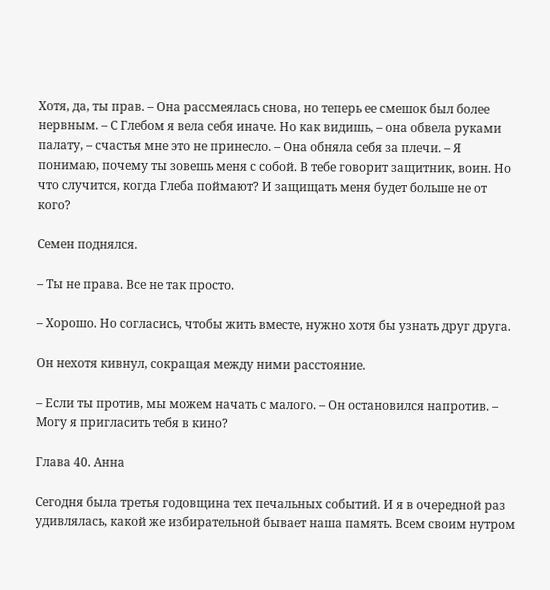Хотя, да, ты прав. – Она рассмеялась снова, но теперь ее смешок был более нервным. – С Глебом я вела себя иначе. Но как видишь, – она обвела руками палату, – счастья мне это не принесло. – Она обняла себя за плечи. – Я понимаю, почему ты зовешь меня с собой. В тебе говорит защитник, воин. Но что случится, когда Глеба поймают? И защищать меня будет больше не от кого?

Семен поднялся.

– Ты не права. Все не так просто.

– Хорошо. Но согласись, чтобы жить вместе, нужно хотя бы узнать друг друга.

Он нехотя кивнул, сокращая между ними расстояние.

– Если ты против, мы можем начать с малого. – Он остановился напротив. –  Могу я пригласить тебя в кино?

Глава 40. Анна

Сегодня была третья годовщина тех печальных событий. И я в очередной раз удивлялась, какой же избирательной бывает наша память. Всем своим нутром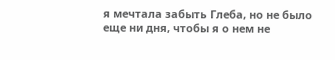я мечтала забыть Глеба, но не было еще ни дня, чтобы я о нем не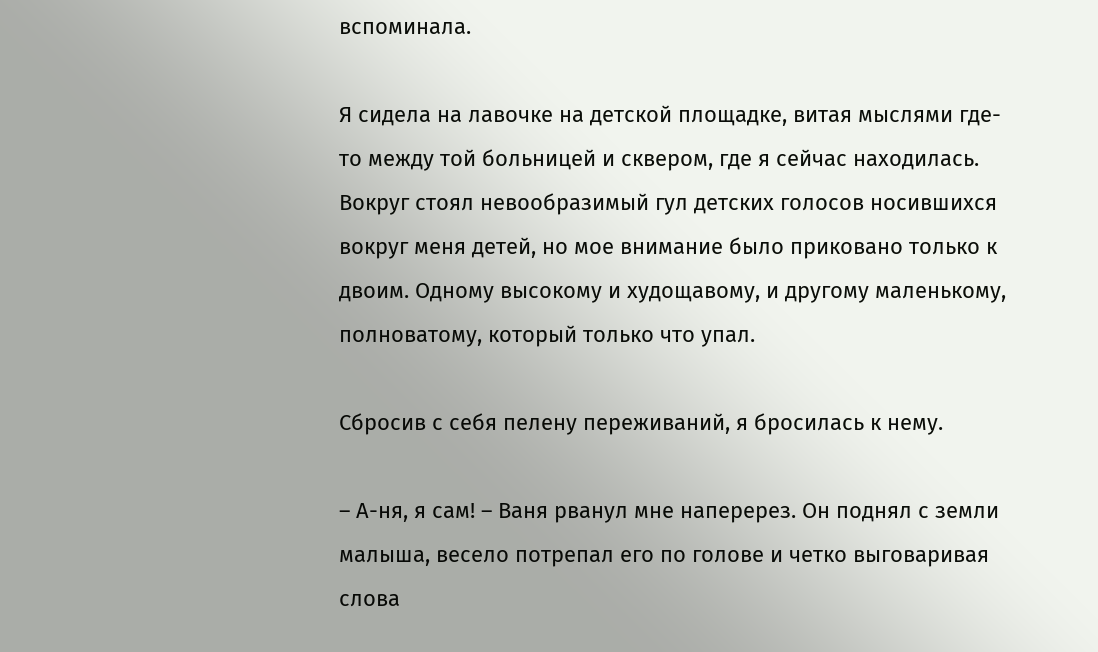вспоминала.

Я сидела на лавочке на детской площадке, витая мыслями где-то между той больницей и сквером, где я сейчас находилась. Вокруг стоял невообразимый гул детских голосов носившихся вокруг меня детей, но мое внимание было приковано только к двоим. Одному высокому и худощавому, и другому маленькому, полноватому, который только что упал.

Сбросив с себя пелену переживаний, я бросилась к нему.

– А-ня, я сам! – Ваня рванул мне наперерез. Он поднял с земли малыша, весело потрепал его по голове и четко выговаривая слова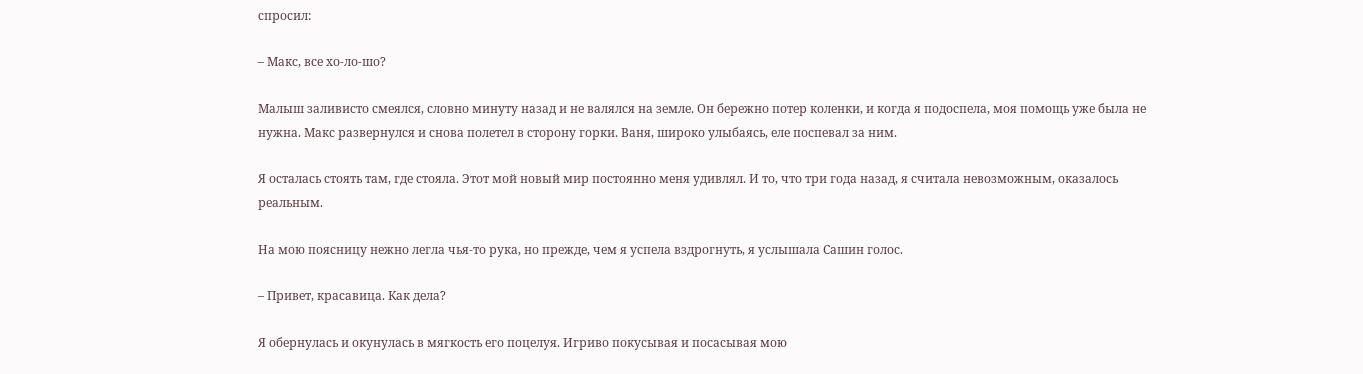спросил:

– Макс, все хо-ло-шо?

Малыш заливисто смеялся, словно минуту назад и не валялся на земле. Он бережно потер коленки, и когда я подоспела, моя помощь уже была не нужна. Макс развернулся и снова полетел в сторону горки. Ваня, широко улыбаясь, еле поспевал за ним.

Я осталась стоять там, где стояла. Этот мой новый мир постоянно меня удивлял. И то, что три года назад, я считала невозможным, оказалось реальным.

На мою поясницу нежно легла чья-то рука, но прежде, чем я успела вздрогнуть, я услышала Сашин голос.

– Привет, красавица. Как дела?

Я обернулась и окунулась в мягкость его поцелуя. Игриво покусывая и посасывая мою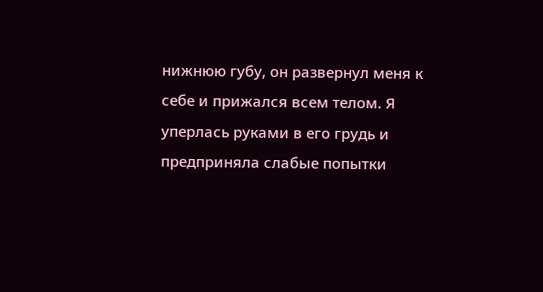нижнюю губу, он развернул меня к себе и прижался всем телом. Я уперлась руками в его грудь и предприняла слабые попытки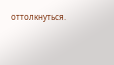оттолкнуться.